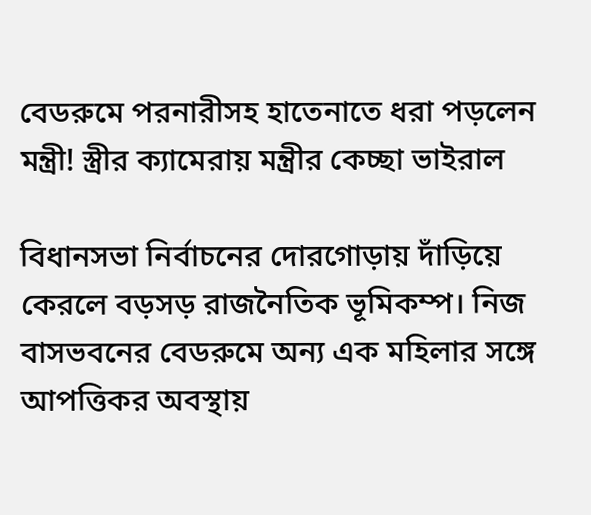বেডরুমে পরনারীসহ হাতেনাতে ধরা পড়লেন মন্ত্রী! স্ত্রীর ক্যামেরায় মন্ত্রীর কেচ্ছা ভাইরাল

বিধানসভা নির্বাচনের দোরগোড়ায় দাঁড়িয়ে কেরলে বড়সড় রাজনৈতিক ভূমিকম্প। নিজ বাসভবনের বেডরুমে অন্য এক মহিলার সঙ্গে আপত্তিকর অবস্থায়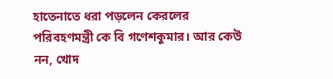হাতেনাতে ধরা পড়লেন কেরলের পরিবহণমন্ত্রী কে বি গণেশকুমার। আর কেউ নন, খোদ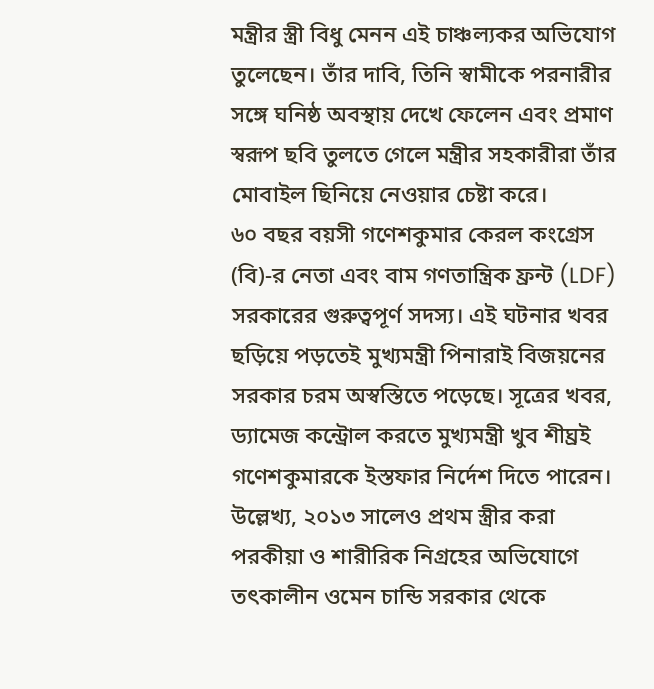মন্ত্রীর স্ত্রী বিধু মেনন এই চাঞ্চল্যকর অভিযোগ তুলেছেন। তাঁর দাবি, তিনি স্বামীকে পরনারীর সঙ্গে ঘনিষ্ঠ অবস্থায় দেখে ফেলেন এবং প্রমাণ স্বরূপ ছবি তুলতে গেলে মন্ত্রীর সহকারীরা তাঁর মোবাইল ছিনিয়ে নেওয়ার চেষ্টা করে।
৬০ বছর বয়সী গণেশকুমার কেরল কংগ্রেস (বি)-র নেতা এবং বাম গণতান্ত্রিক ফ্রন্ট (LDF) সরকারের গুরুত্বপূর্ণ সদস্য। এই ঘটনার খবর ছড়িয়ে পড়তেই মুখ্যমন্ত্রী পিনারাই বিজয়নের সরকার চরম অস্বস্তিতে পড়েছে। সূত্রের খবর, ড্যামেজ কন্ট্রোল করতে মুখ্যমন্ত্রী খুব শীঘ্রই গণেশকুমারকে ইস্তফার নির্দেশ দিতে পারেন। উল্লেখ্য, ২০১৩ সালেও প্রথম স্ত্রীর করা পরকীয়া ও শারীরিক নিগ্রহের অভিযোগে তৎকালীন ওমেন চান্ডি সরকার থেকে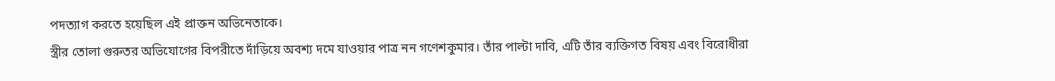পদত্যাগ করতে হয়েছিল এই প্রাক্তন অভিনেতাকে।
স্ত্রীর তোলা গুরুতর অভিযোগের বিপরীতে দাঁড়িয়ে অবশ্য দমে যাওয়ার পাত্র নন গণেশকুমার। তাঁর পাল্টা দাবি, এটি তাঁর ব্যক্তিগত বিষয় এবং বিরোধীরা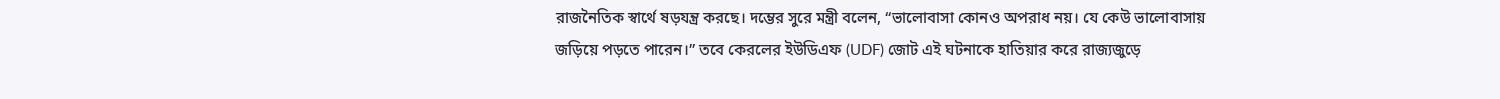রাজনৈতিক স্বার্থে ষড়যন্ত্র করছে। দম্ভের সুরে মন্ত্রী বলেন, “ভালোবাসা কোনও অপরাধ নয়। যে কেউ ভালোবাসায় জড়িয়ে পড়তে পারেন।” তবে কেরলের ইউডিএফ (UDF) জোট এই ঘটনাকে হাতিয়ার করে রাজ্যজুড়ে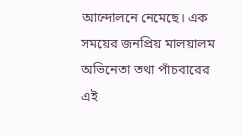আন্দোলনে নেমেছে। এক সময়ের জনপ্রিয় মালয়ালম অভিনেতা তথা পাঁচবারের এই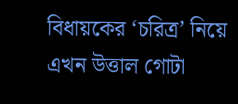বিধায়কের ‘চরিত্র’ নিয়ে এখন উত্তাল গোটা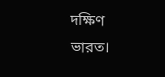দক্ষিণ ভারত।